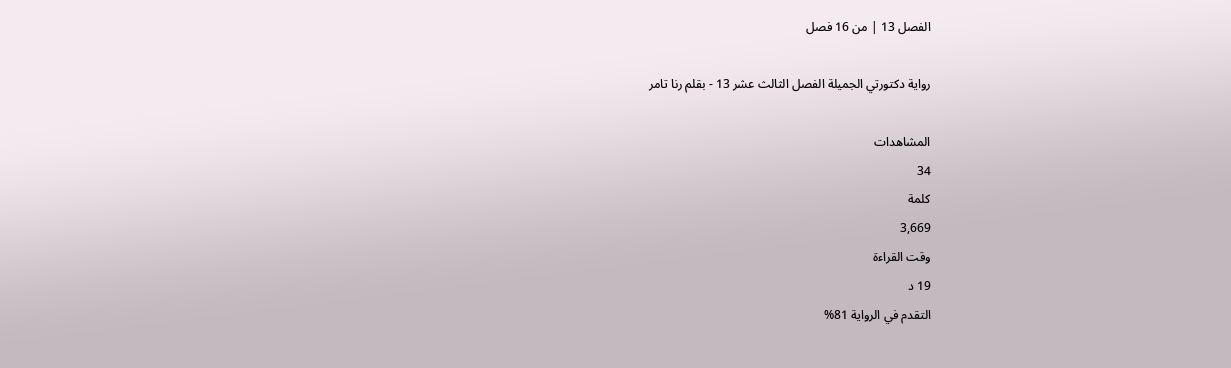الفصل 13 | من 16 فصل

رواية دكتورتي الجميلة الفصل الثالث عشر 13 - بقلم رنا تامر

المشاهدات
34
كلمة
3,669
وقت القراءة
19 د
التقدم في الرواية 81%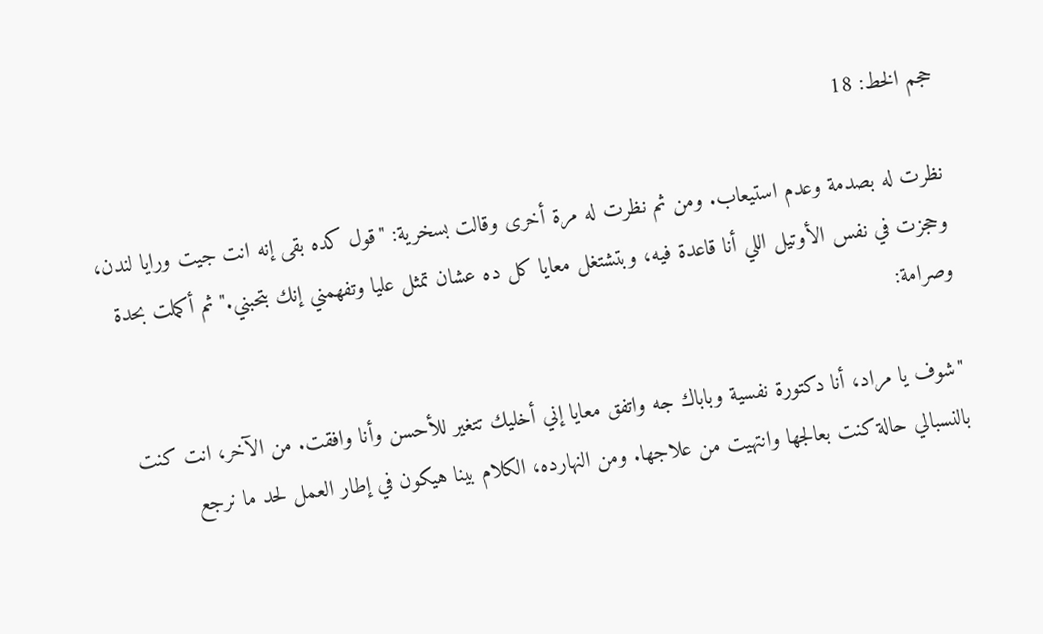حجم الخط: 18

نظرت له بصدمة وعدم استيعاب. ومن ثم نظرت له مرة أخرى وقالت بسخرية: "قول كده بقى إنه انت جيت ورايا لندن، وحجزت في نفس الأوتيل اللي أنا قاعدة فيه، وبتشتغل معايا كل ده عشان تمثل عليا وتفهمني إنك بتحبني." ثم أكملت بحدة وصرامة:

"شوف يا مراد، أنا دكتورة نفسية وباباك جه واتفق معايا إني أخليك تتغير للأحسن وأنا وافقت. من الآخر، انت كنت بالنسبالي حالة كنت بعالجها وانتهيت من علاجها. ومن النهارده، الكلام بينا هيكون في إطار العمل لحد ما نرجع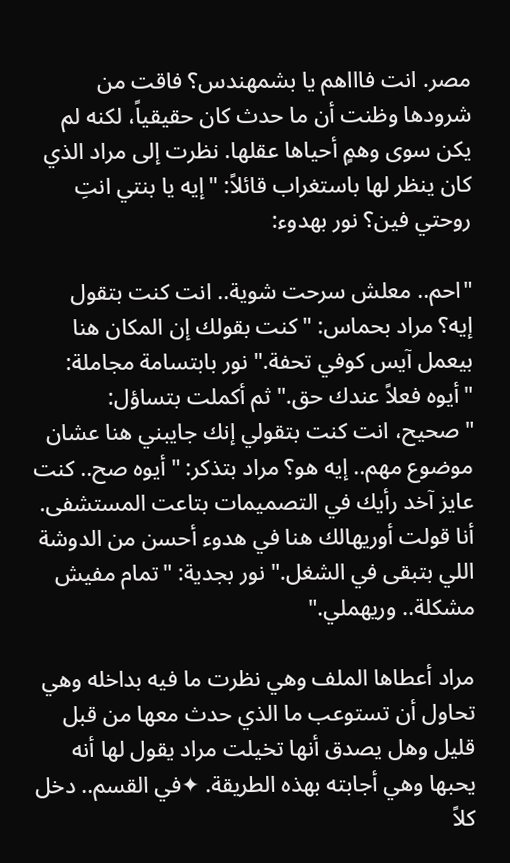مصر. انت فاااهم يا بشمهندس؟ فاقت من شرودها وظنت أن ما حدث كان حقيقياً، لكنه لم يكن سوى وهمٍ أحياها عقلها. نظرت إلى مراد الذي كان ينظر لها باستغراب قائلاً: "إيه يا بنتي انتِ روحتي فين؟ نور بهدوء:

"احم.. معلش سرحت شوية.. انت كنت بتقول إيه؟ مراد بحماس: "كنت بقولك إن المكان هنا بيعمل آيس كوفي تحفة." نور بابتسامة مجاملة: "أيوه فعلاً عندك حق." ثم أكملت بتساؤل: "صحيح، انت كنت بتقولي إنك جايبني هنا عشان موضوع مهم.. إيه هو؟ مراد بتذكر: "أيوه صح.. كنت عايز آخد رأيك في التصميمات بتاعت المستشفى. أنا قولت أوريهالك هنا في هدوء أحسن من الدوشة اللي بتبقى في الشغل." نور بجدية: "تمام مفيش مشكلة.. وريهملي."

مراد أعطاها الملف وهي نظرت ما فيه بداخله وهي تحاول أن تستوعب ما الذي حدث معها من قبل قليل وهل يصدق أنها تخيلت مراد يقول لها أنه يحبها وهي أجابته بهذه الطريقة. ✦في القسم.. دخل كلاً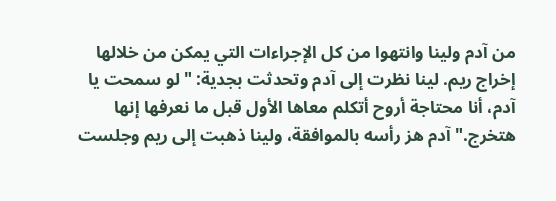من آدم ولينا وانتهوا من كل الإجراءات التي يمكن من خلالها إخراج ريم. لينا نظرت إلى آدم وتحدثت بجدية: "لو سمحت يا آدم، أنا محتاجة أروح أتكلم معاها الأول قبل ما نعرفها إنها هتخرج." آدم هز رأسه بالموافقة، ولينا ذهبت إلى ريم وجلست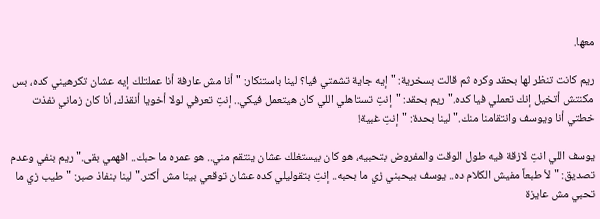معها.

ريم كانت تنظر لها بحقد وكره ثم قالت بسخرية: "إيه جاية تشمتي فيا؟ لينا باستنكار: "أنا مش عارفة أنا عملتلك إيه عشان تكرهيني كده، بس مكنتش أتخيل إنك تعملي فيا كده." ريم بحقد: "إنتِ تستاهلي اللي كان هيتعمل فيكي.. إنتِ تعرفي لولا أخويا أنقذك، أنا كان زماني نفذت خطتي أنا ويوسف وانتقامنا منك." لينا بحدة: "إنتِ غبية!

يوسف اللي انتِ لازقة فيه طول الوقت والمفروض بتحبيه، هو كان بيستغلك عشان ينتقم مني.. هو عمره ما حبك.. افهمي بقى." ريم بنفي وعدم تصديق: "لأ طبعاً مفيش الكلام ده.. يوسف بيحبني زي ما بحبه.. إنتِ بتقوليلي كده عشان توقعي بينا مش أكتر." لينا بنفاذ صبر: "طيب زي ما تحبي مش عايزة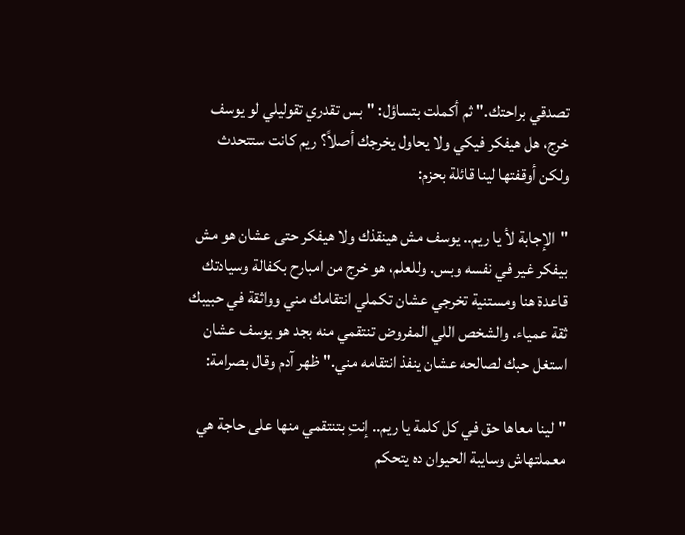تصدقي براحتك." ثم أكملت بتساؤل: "بس تقدري تقوليلي لو يوسف خرج، هل هيفكر فيكي ولا يحاول يخرجك أصلاً؟ ريم كانت ستتحدث ولكن أوقفتها لينا قائلة بحزم:

"الإجابة لأ يا ريم.. يوسف مش هينقذك ولا هيفكر حتى عشان هو مش بيفكر غير في نفسه وبس. وللعلم، هو خرج من امبارح بكفالة وسيادتك قاعدة هنا ومستنية تخرجي عشان تكملي انتقامك مني وواثقة في حبيبك ثقة عمياء. والشخص اللي المفروض تنتقمي منه بجد هو يوسف عشان استغل حبك لصالحه عشان ينفذ انتقامه مني." ظهر آدم وقال بصرامة:

"لينا معاها حق في كل كلمة يا ريم.. إنتِ بتنتقمي منها على حاجة هي معملتهاش وسايبة الحيوان ده يتحكم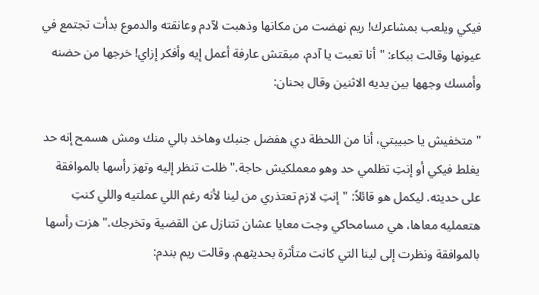فيكي ويلعب بمشاعرك! ريم نهضت من مكانها وذهبت لآدم وعانقته والدموع بدأت تجتمع في عيونها وقالت ببكاء: "أنا تعبت يا آدم، مبقتش عارفة أعمل إيه وأفكر إزاي! خرجها من حضنه وأمسك وجهها بين يديه الاثنين وقال بحنان:

"متخفيش يا حبيبتي، أنا من اللحظة دي هفضل جنبك وهاخد بالي منك ومش هسمح إنه حد يغلط فيكي أو إنتِ تظلمي حد وهو معملكيش حاجة." ظلت تنظر إليه وتهز رأسها بالموافقة على حديثه. ليكمل هو قائلاً: "إنتِ لازم تعتذري من لينا لأنه رغم اللي عملتيه واللي كنتِ هتعمليه معاها، هي مسامحاكي وجت معايا عشان تتنازل عن القضية وتخرجك." هزت رأسها بالموافقة ونظرت إلى لينا التي كانت متأثرة بحديثهم. وقالت ريم بندم: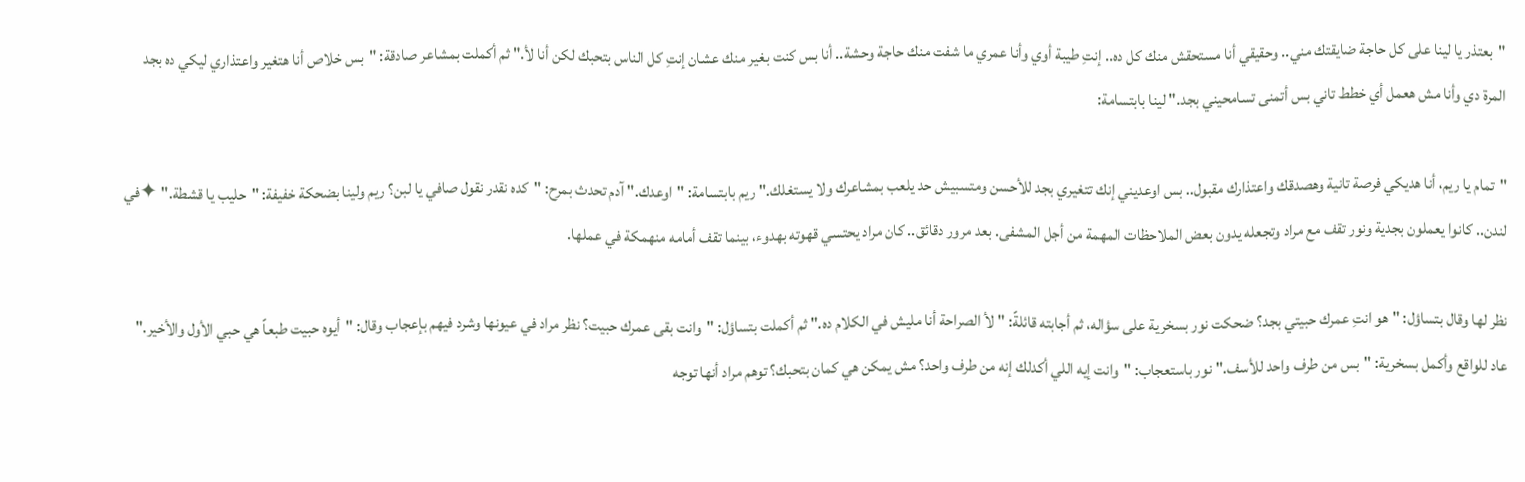"بعتذر يا لينا على كل حاجة ضايقتك مني.. وحقيقي أنا مستحقش منك كل ده.. إنتِ طيبة أوي وأنا عمري ما شفت منك حاجة وحشة.. أنا بس كنت بغير منك عشان إنتِ كل الناس بتحبك لكن أنا لأ." ثم أكملت بمشاعر صادقة: "بس خلاص أنا هتغير واعتذاري ليكي ده بجد المرة دي وأنا مش هعمل أي خطط تاني بس أتمنى تسامحيني بجد." لينا بابتسامة:

"تمام يا ريم، أنا هديكي فرصة تانية وهصدقك واعتذارك مقبول.. بس اوعديني إنك تتغيري بجد للأحسن ومتسبيش حد يلعب بمشاعرك ولا يستغلك." ريم بابتسامة: "اوعدك." آدم تحدث بمرح: "كده نقدر نقول صافي يا لبن؟ ريم ولينا بضحكة خفيفة: "حليب يا قشطة." ✦في لندن.. كانوا يعملون بجدية ونور تقف مع مراد وتجعله يدون بعض الملاحظات المهمة من أجل المشفى. بعد مرور دقائق.. كان مراد يحتسي قهوته بهدوء، بينما تقف أمامه منهمكة في عملها.

نظر لها وقال بتساؤل: "هو انتِ عمرك حبيتي بجد؟ ضحكت نور بسخرية على سؤاله، ثم أجابته قائلةً: "لأ الصراحة أنا مليش في الكلام ده." ثم أكملت بتساؤل: "وانت بقى عمرك حبيت؟ نظر مراد في عيونها وشرد فيهم بإعجاب وقال: "أيوه حبيت طبعاً هي حبي الأول والأخير." عاد للواقع وأكمل بسخرية: "بس من طرف واحد للأسف." نور باستعجاب: "وانت إيه اللي أكدلك إنه من طرف واحد؟ مش يمكن هي كمان بتحبك؟ توهم مراد أنها توجه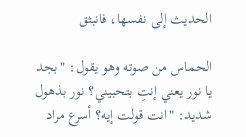الحديث إلى نفسها، فانبثق

الحماس من صوته وهو يقول: "بجد يا نور يعني إنتِ بتحبيني؟ نور بذهول شديد: "انت قولت إيه؟ أسرع مراد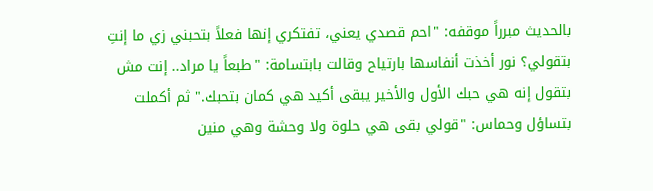بالحديث مبرراً موقفه: "احم قصدي يعني، تفتكري إنها فعلاً بتحبني زي ما إنتِ بتقولي؟ نور أخذت أنفاسها بارتياح وقالت بابتسامة: "طبعاً يا مراد.. إنت مش بتقول إنه هي حبك الأول والأخير يبقى أكيد هي كمان بتحبك." ثم أكملت بتساؤل وحماس: "قولي بقى هي حلوة ولا وحشة وهي منين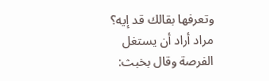وتعرفها بقالك قد إيه؟ مراد أراد أن يستغل الفرصة وقال بخبث: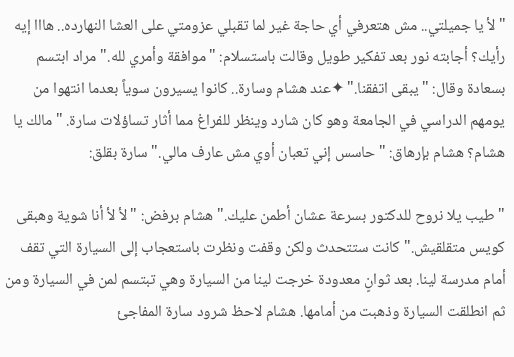"لأ يا جميلتي.. مش هتعرفي أي حاجة غير لما تقبلي عزومتي على العشا النهارده.. هااا إيه رأيك؟ أجابته نور بعد تفكير طويل وقالت باستسلام: "موافقة وأمري لله." مراد ابتسم بسعادة وقال: "يبقى اتفقنا." ✦عند هشام وسارة.. كانوا يسيرون سوياً بعدما انتهوا من يومهم الدراسي في الجامعة وهو كان شارد وينظر للفراغ مما أثار تساؤلات سارة. "مالك يا هشام؟ هشام بإرهاق: "حاسس إني تعبان أوي مش عارف مالي." سارة بقلق:

"طيب يلا نروح للدكتور بسرعة عشان أطمن عليك." هشام برفض: "لأ لأ أنا شوية وهبقى كويس متقلقيش." كانت ستتحدث ولكن وقفت ونظرت باستعجاب إلى السيارة التي تقف أمام مدرسة لينا. بعد ثوانٍ معدودة خرجت لينا من السيارة وهي تبتسم لمن في السيارة ومن ثم انطلقت السيارة وذهبت من أمامها. هشام لاحظ شرود سارة المفاجئ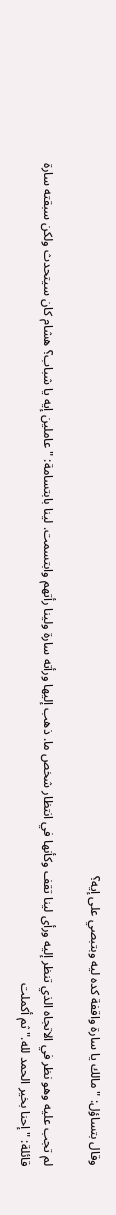وقال بتساؤل: "مالك يا سارة واقفة كده ليه وبتبصي على إيه؟

لم تجب عليه وهو نظر في الاتجاه الذي تنظر إليه ورأى لينا تقف وكأنها في انتظار شخص ما. ذهب إليها ورأته سارة ولينا رأتهم وابتسمت. لينا بابتسامة: "عاملين إيه يا شباب؟ هشام كان سيتحدث ولكن سبقته سارة قائلة: "إحنا بخير الحمد لله." ثم أكملت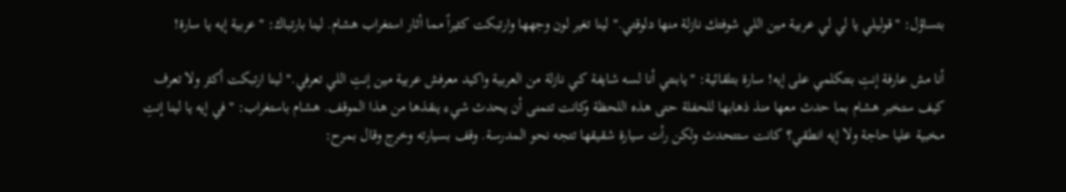بتساؤل: "قوليلي يا لي لي عربية مين اللي شوفتك نازلة منها دلوقتي." لينا تغير لون وجهها وارتبكت كثيراً مما أثار استغراب هشام. لينا بارتباك: "عربية إيه يا سارة!

أنا مش عارفة إنتِ بتتكلمي على إيه! سارة بتلقائية: "يـابنتي أنا لسه شايفة كـي نازلة من العربية واكيد معرفش عربية مين إنتِ اللي تعرفي." لينا ارتبكت أكثر ولا تعرف كيف ستخبر هشام بما حدث معها منذ ذهابها للحفلة حتى هذه اللحظة وكانت تتمنى أن يحدث شيء ينقذها من هذا الموقف. هشام باستغراب: "في إيه يا لينا إنتِ مخبية عليا حاجة ولا إيه انطقي؟ كانت ستتحدث ولكن رأت سيارة شقيقها تتجه نحو المدرسة. وقف بسيارته وخرج وقال بمرح: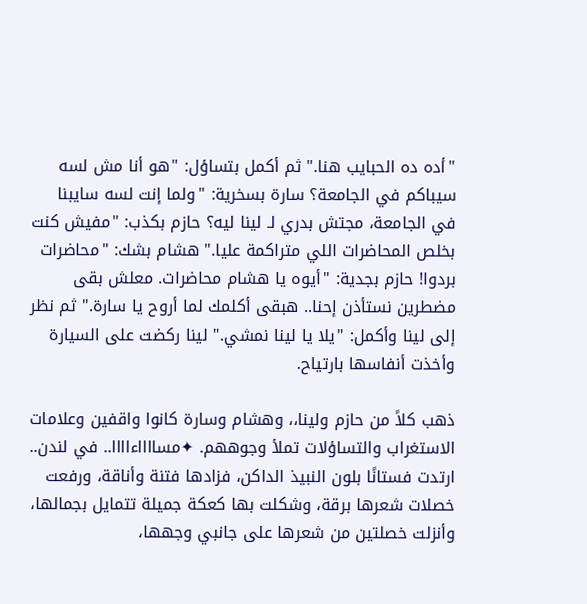"أده ده الحبايب هنا." ثم أكمل بتساؤل: "هو أنا مش لسه سيباكم في الجامعة؟ سارة بسخرية: "ولما إنت لسه سايبنا في الجامعة، مجتش بدري لـ لينا ليه؟ حازم بكذب: "مفيش كنت بخلص المحاضرات اللي متراكمة عليا." هشام بشك: "محاضرات بردوا! حازم بجدية: "أيوه يا هشام محاضرات. معلش بقى مضطرين نستأذن إحنا.. هبقى أكلمك لما أروح يا سارة." ثم نظر إلى لينا وأكمل: "يلا يا لينا نمشي." لينا ركضت على السيارة وأخذت أنفاسها بارتياح.

ذهب كلاً من حازم ولينا،، وهشام وسارة كانوا واقفين وعلامات الاستغراب والتساؤلات تملأ وجوههم. ✦مسااااءاااا.. في لندن.. ارتدت فستانًا بلون النبيذ الداكن، فزادها فتنة وأناقة، ورفعت خصلات شعرها برقة، وشكلت بها كعكة جميلة تتمايل بجمالها، وأنزلت خصلتين من شعرها على جانبي وجهها،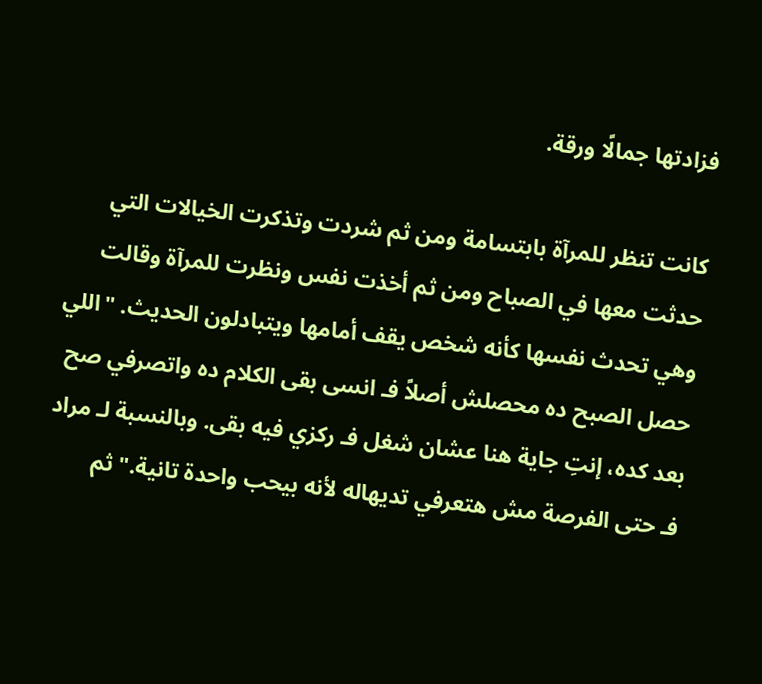فزادتها جمالًا ورقة.

كانت تنظر للمرآة بابتسامة ومن ثم شردت وتذكرت الخيالات التي حدثت معها في الصباح ومن ثم أخذت نفس ونظرت للمرآة وقالت وهي تحدث نفسها كأنه شخص يقف أمامها ويتبادلون الحديث. "اللي حصل الصبح ده محصلش أصلاً فـ انسى بقى الكلام ده واتصرفي صح بعد كده، إنتِ جاية هنا عشان شغل فـ ركزي فيه بقى. وبالنسبة لـ مراد فـ حتى الفرصة مش هتعرفي تديهاله لأنه بيحب واحدة تانية." ثم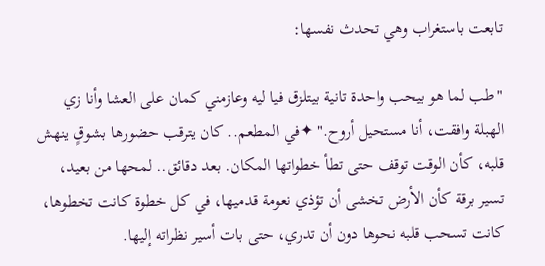تابعت باستغراب وهي تحدث نفسها:

"طب لما هو بيحب واحدة تانية بيتلزق فيا ليه وعازمني كمان على العشا وأنا زي الهبلة وافقت، أنا مستحيل أروح." ✦في المطعم.. كان يترقب حضورها بشوقٍ ينهش قلبه، كأن الوقت توقف حتى تطأ خطواتها المكان. بعد دقائق.. لمحها من بعيد، تسير برقة كأن الأرض تخشى أن تؤذي نعومة قدميها، في كل خطوة كانت تخطوها، كانت تسحب قلبه نحوها دون أن تدري، حتى بات أسير نظراته إليها.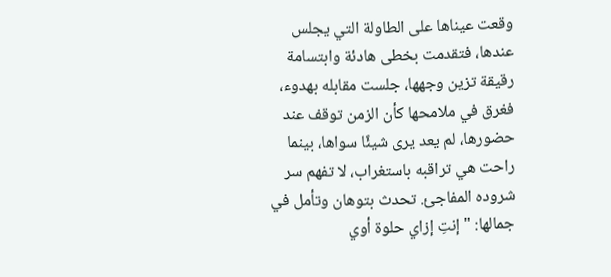وقعت عيناها على الطاولة التي يجلس عندها، فتقدمت بخطى هادئة وابتسامة رقيقة تزين وجهها، جلست مقابله بهدوء، فغرق في ملامحها كأن الزمن توقف عند حضورها، لم يعد يرى شيئًا سواها، بينما راحت هي تراقبه باستغراب، لا تفهم سر شروده المفاجئ. تحدث بتوهان وتأمل في جمالها: "إنتِ إزاي حلوة أوي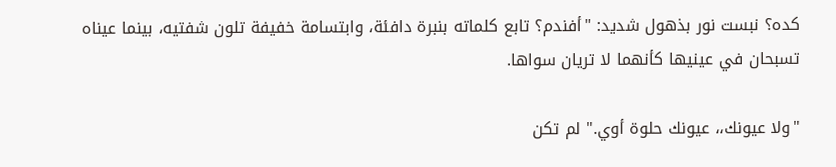كده؟ نبست نور بذهول شديد: "أفندم؟ تابع كلماته بنبرة دافئة، وابتسامة خفيفة تلون شفتيه، بينما عيناه تسبحان في عينيها كأنهما لا تريان سواها.

"ولا عيونك،، عيونك حلوة أوي." لم تكن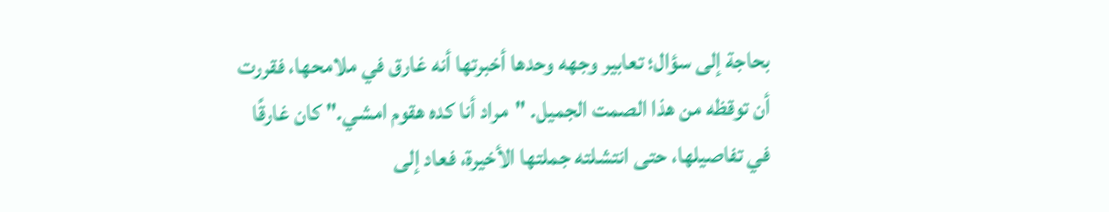بحاجة إلى سؤال؛ تعابير وجهه وحدها أخبرتها أنه غارق في ملامحها، فقررت أن توقظه من هذا الصمت الجميل. "مراد أنا كده هقوم امشي." كان غارقًا في تفاصيلها، حتى انتشلته جملتها الأخيرة، فعاد إلى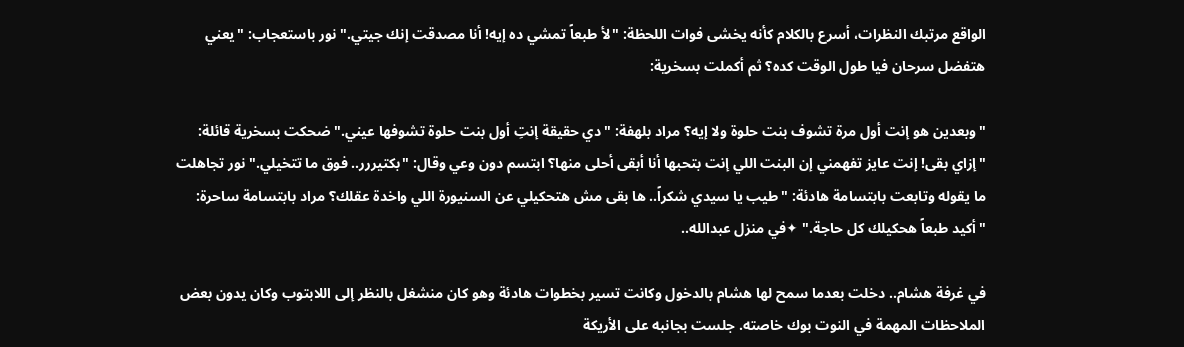الواقع مرتبك النظرات، أسرع بالكلام كأنه يخشى فوات اللحظة: "لأ طبعاً تمشي ده إيه! أنا مصدقت إنك جيتي." نور باستعجاب: "يعني هتفضل سرحان فيا طول الوقت كده؟ ثم أكملت بسخرية:

"وبعدين هو إنت أول مرة تشوف بنت حلوة ولا إيه؟ مراد بلهفة: "دي حقيقة إنتِ أول بنت حلوة تشوفها عيني." ضحكت بسخرية قائلة: "إزاي بقى! إنت عايز تفهمني إن البنت اللي إنت بتحبها أنا أبقى أحلى منها؟ ابتسم دون وعي وقال: "بكتيررر.. فوق ما تتخيلي." نور تجاهلت ما يقوله وتابعت بابتسامة هادئة: "طيب يا سيدي شكراً.. ها بقى مش هتحكيلي عن السنيورة اللي واخدة عقلك؟ مراد بابتسامة ساحرة: "أكيد طبعاً هحكيلك كل حاجة." ✦في منزل عبدالله..

في غرفة هشام.. دخلت بعدما سمح لها هشام بالدخول وكانت تسير بخطوات هادئة وهو كان منشغل بالنظر إلى اللابتوب وكان يدون بعض الملاحظات المهمة في النوت بوك خاصته. جلست بجانبه على الأريكة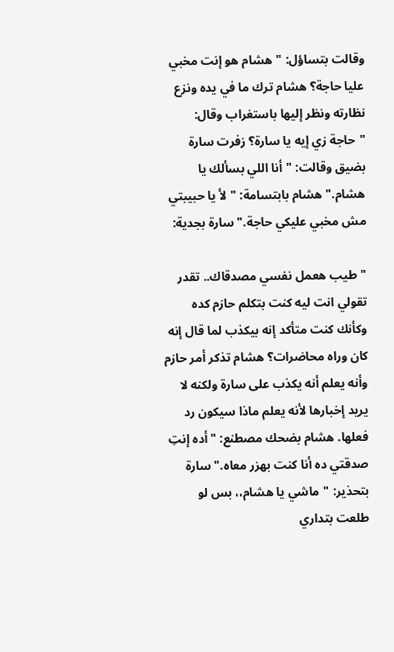وقالت بتساؤل: "هشام هو إنت مخبي عليا حاجة؟ هشام ترك ما في يده ونزع نظارته ونظر إليها باستغراب وقال: "حاجة زي إيه يا سارة؟ زفرت سارة بضيق وقالت: "أنا اللي بسألك يا هشام." هشام بابتسامة: "لأ يا حبيبتي مش مخبي عليكي حاجة." سارة بجدية:

"طيب هعمل نفسي مصدقاك.. تقدر تقولي انت ليه كنت بتكلم حازم كده وكأنك كنت متأكد إنه بيكذب لما قال إنه كان وراه محاضرات؟ هشام تذكر أمر حازم وأنه يعلم أنه يكذب على سارة ولكنه لا يريد إخبارها لأنه يعلم ماذا سيكون رد فعلها. هشام بضحك مصطنع: "أده إنتِ صدقتي ده أنا كنت بهزر معاه." سارة بتحذير: "ماشي يا هشام،، بس لو طلعت بتداري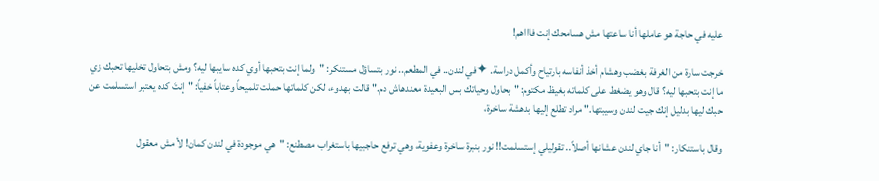عليه في حاجة هو عاملها أنا ساعتها مش هسامحك إنت فاااهم!

خرجت سارة من الغرفة بغضب وهشام أخذ أنفاسه بارتياح وأكمل دراسة. ✦في لندن.. في المطعم.. نور بتساؤل مستنكر: "ولما إنت بتحبها أوي كده سايبها ليه؟ ومش بتحاول تخليها تحبك زي ما إنت بتحبها ليه؟ قال وهو يضغط على كلماته بغيظ مكتوم: "بحاول وحياتك بس البعيدة معندهاش دم." قالت بهدوء، لكن كلماتها حملت تلميحاً وعتاباً خفياً: "إنتَ كده يعتبر استسلمت عن حبك ليها بدليل إنك جيت لندن وسيبتها." مراد تطلع إليها بدهشة ساخرة،

وقال باستنكار: "أنا جاي لندن عشانها أصلاً.. تقوليلي إستسلمت!! نور بنبرة ساخرة وعفوية، وهي ترفع حاجبيها باستغراب مصطنع: "هي موجودة في لندن كمان! لأ مش معقول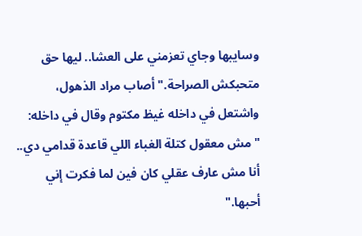وسايبها وجاي تعزمني على العشا.. ليها حق متحبكش الصراحة." أصاب مراد الذهول، واشتعل في داخله غيظ مكتوم وقال في داخله: "مش معقول كتلة الغباء اللي قاعدة قدامي دي.. أنا مش عارف عقلي كان فين لما فكرت إني أحبها."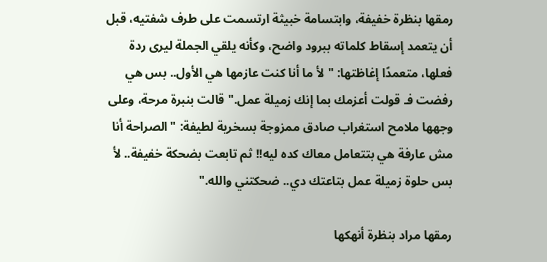رمقها بنظرة خفيفة، وابتسامة خبيثة ارتسمت على طرف شفتيه، قبل أن يتعمد إسقاط كلماته ببرود واضح، وكأنه يلقي الجملة ليرى ردة فعلها، متعمدًا إغاظتها: "لأ ما أنا كنت عازمها هي الأول.. بس هي رفضت فـ قولت أعزمك بما إنك زميلة عمل." قالت بنبرة مرحة، وعلى وجهها ملامح استغراب صادق ممزوجة بسخرية لطيفة: "الصراحة أنا مش عارفة هي بتتعامل معاك كده ليه!! ثم تابعت بضحكة خفيفة.. لأ بس حلوة زميلة عمل بتاعتك دي.. ضحكتني والله."

رمقها مراد بنظرة أنهكها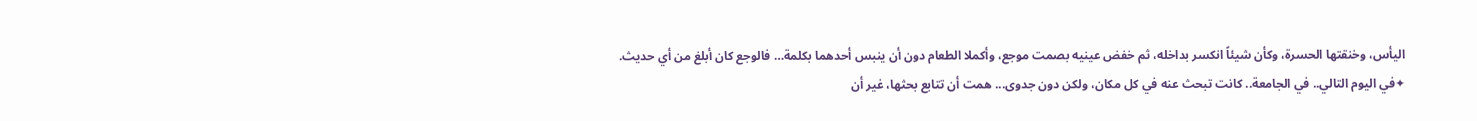اليأس، وخنقتها الحسرة، وكأن شيئاً انكسر بداخله، ثم خفض عينيه بصمت موجع، وأكملا الطعام دون أن ينبس أحدهما بكلمة… فالوجع كان أبلغ من أي حديث. ✦في اليوم التالي.. في الجامعة.. كانت تبحث عنه في كل مكان، ولكن دون جدوى... همت أن تتابع بحثها، غير أن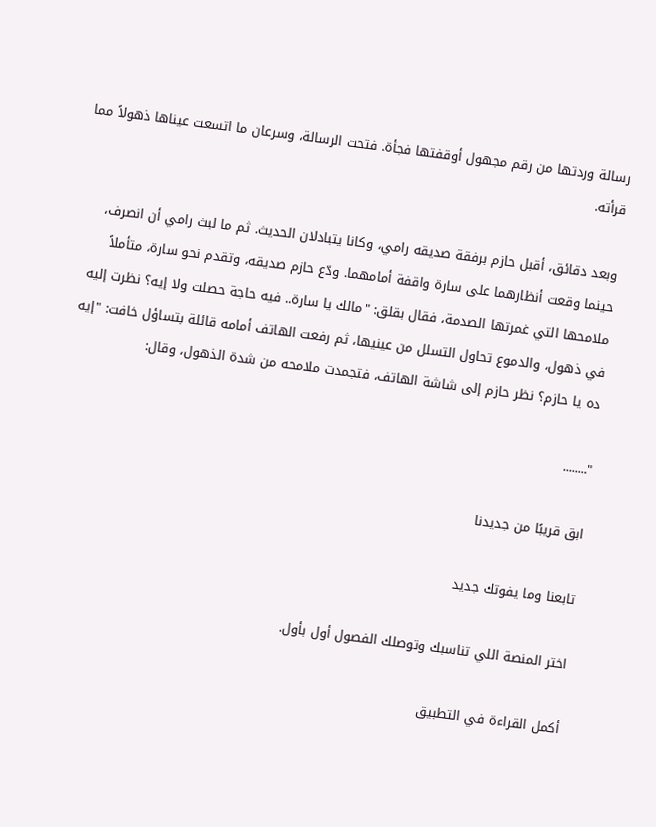رسالة وردتها من رقم مجهول أوقفتها فجأة. فتحت الرسالة، وسرعان ما اتسعت عيناها ذهولاً مما قرأته.

وبعد دقائق، أقبل حازم برفقة صديقه رامي، وكانا يتبادلان الحديث. ثم ما لبث رامي أن انصرف، حينما وقعت أنظارهما على سارة واقفة أمامهما. ودّع حازم صديقه، وتقدم نحو سارة، متأملاً ملامحها التي غمرتها الصدمة، فقال بقلق: "مالك يا سارة.. فيه حاجة حصلت ولا إيه؟ نظرت إليه في ذهول، والدموع تحاول التسلل من عينيها، ثم رفعت الهاتف أمامه قائلة بتساؤل خافت: "إيه ده يا حازم؟ نظر حازم إلى شاشة الهاتف، فتجمدت ملامحه من شدة الذهول، وقال:

"........

ابق قريبًا من جديدنا

تابعنا وما يفوتك جديد

اختر المنصة اللي تناسبك وتوصلك الفصول أول بأول.

أكمل القراءة في التطبيق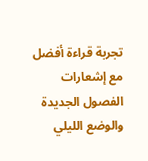تجربة قراءة أفضل مع إشعارات الفصول الجديدة والوضع الليلي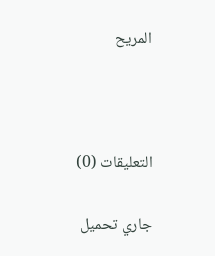المريح



التعليقات (0)

جاري تحميل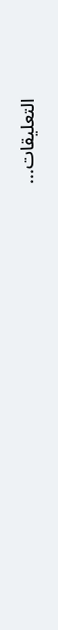التعليقات...